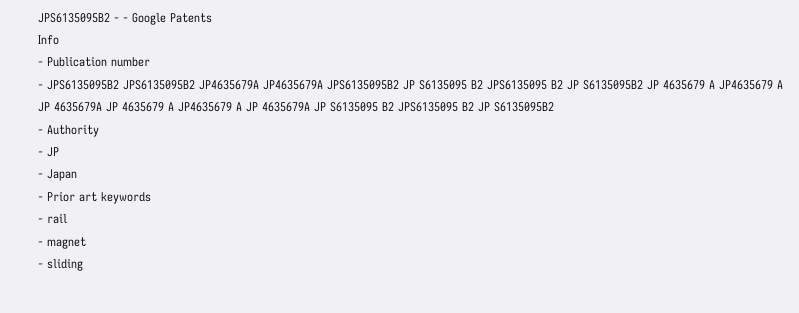JPS6135095B2 - - Google Patents
Info
- Publication number
- JPS6135095B2 JPS6135095B2 JP4635679A JP4635679A JPS6135095B2 JP S6135095 B2 JPS6135095 B2 JP S6135095B2 JP 4635679 A JP4635679 A JP 4635679A JP 4635679 A JP4635679 A JP 4635679A JP S6135095 B2 JPS6135095 B2 JP S6135095B2
- Authority
- JP
- Japan
- Prior art keywords
- rail
- magnet
- sliding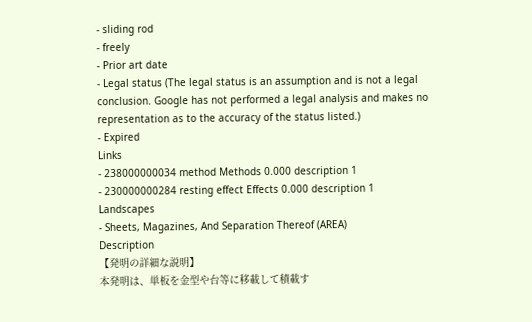- sliding rod
- freely
- Prior art date
- Legal status (The legal status is an assumption and is not a legal conclusion. Google has not performed a legal analysis and makes no representation as to the accuracy of the status listed.)
- Expired
Links
- 238000000034 method Methods 0.000 description 1
- 230000000284 resting effect Effects 0.000 description 1
Landscapes
- Sheets, Magazines, And Separation Thereof (AREA)
Description
【発明の詳細な説明】
本発明は、単板を金型や台等に移載して積載す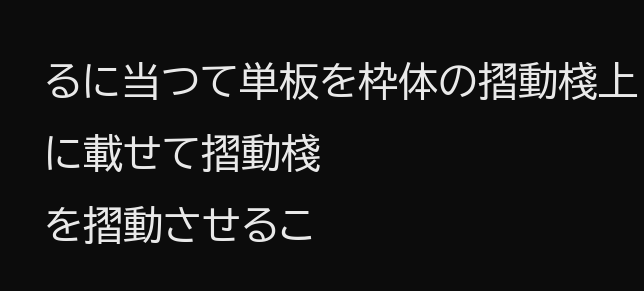るに当つて単板を枠体の摺動棧上に載せて摺動棧
を摺動させるこ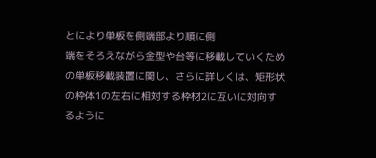とにより単板を側端部より順に側
端をそろえながら金型や台等に移載していくため
の単板移載装置に関し、さらに詳しくは、矩形状
の枠体1の左右に相対する枠材2に互いに対向す
るように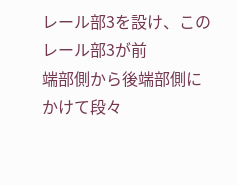レール部3を設け、このレール部3が前
端部側から後端部側にかけて段々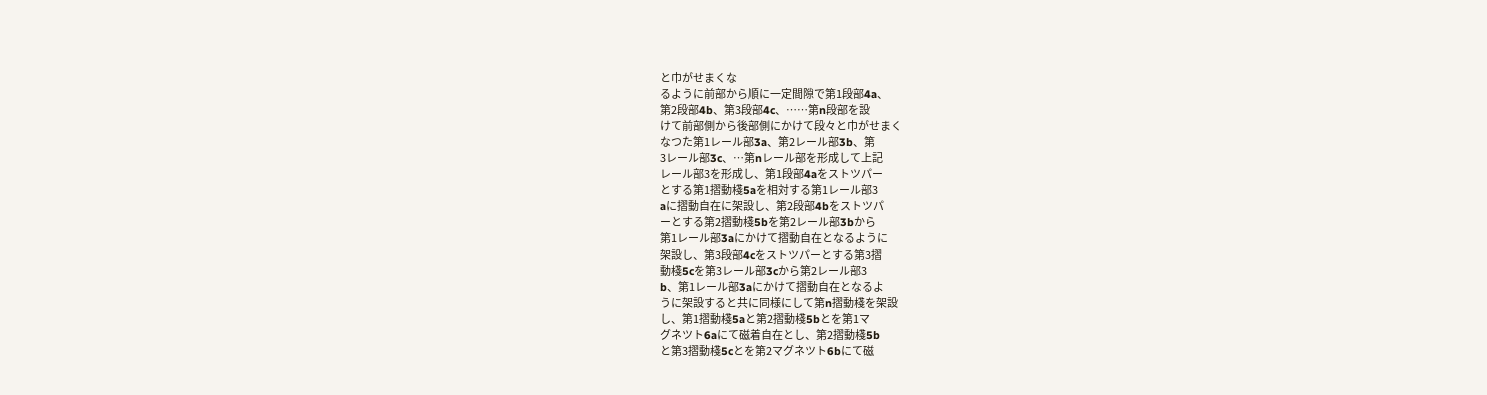と巾がせまくな
るように前部から順に一定間隙で第1段部4a、
第2段部4b、第3段部4c、……第n段部を設
けて前部側から後部側にかけて段々と巾がせまく
なつた第1レール部3a、第2レール部3b、第
3レール部3c、…第nレール部を形成して上記
レール部3を形成し、第1段部4aをストツパー
とする第1摺動棧5aを相対する第1レール部3
aに摺動自在に架設し、第2段部4bをストツパ
ーとする第2摺動棧5bを第2レール部3bから
第1レール部3aにかけて摺動自在となるように
架設し、第3段部4cをストツパーとする第3摺
動棧5cを第3レール部3cから第2レール部3
b、第1レール部3aにかけて摺動自在となるよ
うに架設すると共に同様にして第n摺動棧を架設
し、第1摺動棧5aと第2摺動棧5bとを第1マ
グネツト6aにて磁着自在とし、第2摺動棧5b
と第3摺動棧5cとを第2マグネツト6bにて磁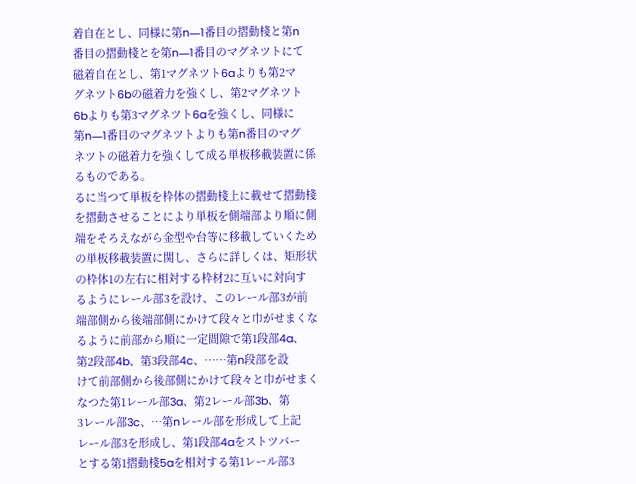着自在とし、同様に第n―1番目の摺動棧と第n
番目の摺動棧とを第n―1番目のマグネツトにて
磁着自在とし、第1マグネツト6aよりも第2マ
グネツト6bの磁着力を強くし、第2マグネツト
6bよりも第3マグネツト6aを強くし、同様に
第n―1番目のマグネツトよりも第n番目のマグ
ネツトの磁着力を強くして成る単板移載装置に係
るものである。
るに当つて単板を枠体の摺動棧上に載せて摺動棧
を摺動させることにより単板を側端部より順に側
端をそろえながら金型や台等に移載していくため
の単板移載装置に関し、さらに詳しくは、矩形状
の枠体1の左右に相対する枠材2に互いに対向す
るようにレール部3を設け、このレール部3が前
端部側から後端部側にかけて段々と巾がせまくな
るように前部から順に一定間隙で第1段部4a、
第2段部4b、第3段部4c、……第n段部を設
けて前部側から後部側にかけて段々と巾がせまく
なつた第1レール部3a、第2レール部3b、第
3レール部3c、…第nレール部を形成して上記
レール部3を形成し、第1段部4aをストツパー
とする第1摺動棧5aを相対する第1レール部3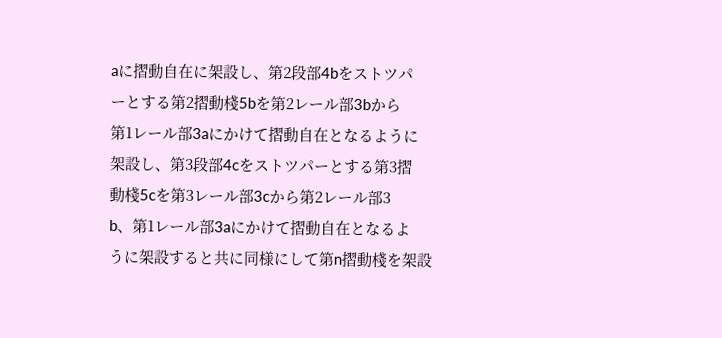aに摺動自在に架設し、第2段部4bをストツパ
ーとする第2摺動棧5bを第2レール部3bから
第1レール部3aにかけて摺動自在となるように
架設し、第3段部4cをストツパーとする第3摺
動棧5cを第3レール部3cから第2レール部3
b、第1レール部3aにかけて摺動自在となるよ
うに架設すると共に同様にして第n摺動棧を架設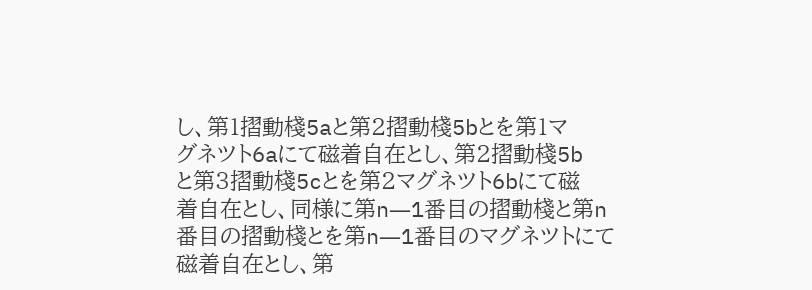し、第1摺動棧5aと第2摺動棧5bとを第1マ
グネツト6aにて磁着自在とし、第2摺動棧5b
と第3摺動棧5cとを第2マグネツト6bにて磁
着自在とし、同様に第n―1番目の摺動棧と第n
番目の摺動棧とを第n―1番目のマグネツトにて
磁着自在とし、第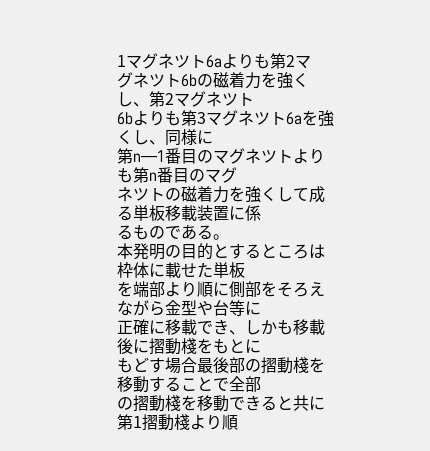1マグネツト6aよりも第2マ
グネツト6bの磁着力を強くし、第2マグネツト
6bよりも第3マグネツト6aを強くし、同様に
第n―1番目のマグネツトよりも第n番目のマグ
ネツトの磁着力を強くして成る単板移載装置に係
るものである。
本発明の目的とするところは枠体に載せた単板
を端部より順に側部をそろえながら金型や台等に
正確に移載でき、しかも移載後に摺動棧をもとに
もどす場合最後部の摺動棧を移動することで全部
の摺動棧を移動できると共に第1摺動棧より順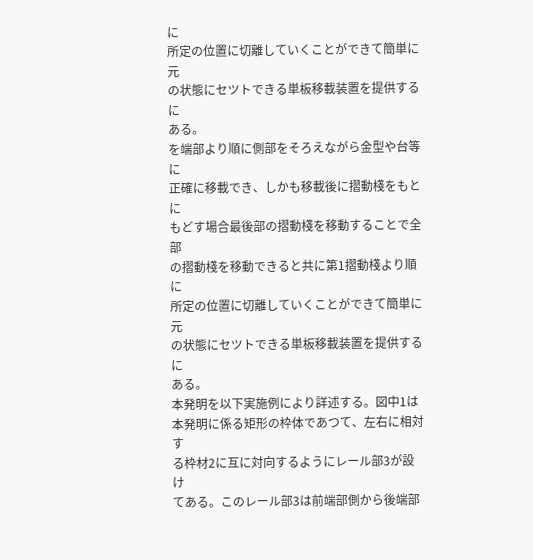に
所定の位置に切離していくことができて簡単に元
の状態にセツトできる単板移載装置を提供するに
ある。
を端部より順に側部をそろえながら金型や台等に
正確に移載でき、しかも移載後に摺動棧をもとに
もどす場合最後部の摺動棧を移動することで全部
の摺動棧を移動できると共に第1摺動棧より順に
所定の位置に切離していくことができて簡単に元
の状態にセツトできる単板移載装置を提供するに
ある。
本発明を以下実施例により詳述する。図中1は
本発明に係る矩形の枠体であつて、左右に相対す
る枠材2に互に対向するようにレール部3が設け
てある。このレール部3は前端部側から後端部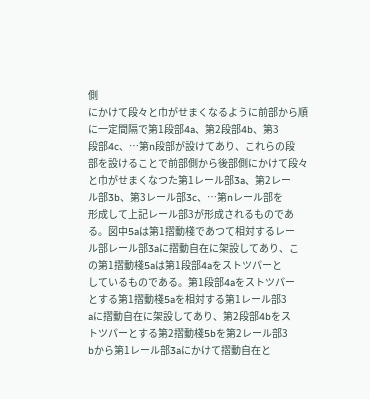側
にかけて段々と巾がせまくなるように前部から順
に一定間隔で第1段部4a、第2段部4b、第3
段部4c、…第n段部が設けてあり、これらの段
部を設けることで前部側から後部側にかけて段々
と巾がせまくなつた第1レール部3a、第2レー
ル部3b、第3レール部3c、…第nレール部を
形成して上記レール部3が形成されるものであ
る。図中5aは第1摺動棧であつて相対するレー
ル部レール部3aに摺動自在に架設してあり、こ
の第1摺動棧5aは第1段部4aをストツパーと
しているものである。第1段部4aをストツパー
とする第1摺動棧5aを相対する第1レール部3
aに摺動自在に架設してあり、第2段部4bをス
トツパーとする第2摺動棧5bを第2レール部3
bから第1レール部3aにかけて摺動自在と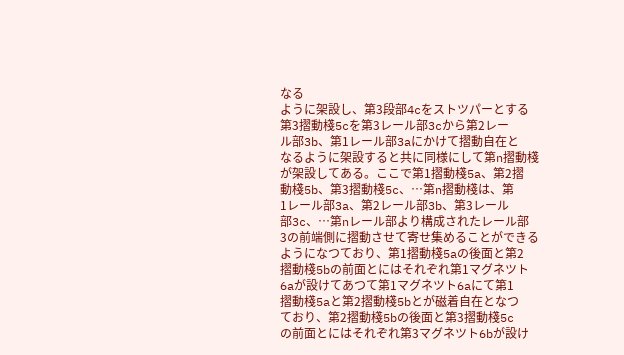なる
ように架設し、第3段部4cをストツパーとする
第3摺動棧5cを第3レール部3cから第2レー
ル部3b、第1レール部3aにかけて摺動自在と
なるように架設すると共に同様にして第n摺動棧
が架設してある。ここで第1摺動棧5a、第2摺
動棧5b、第3摺動棧5c、…第n摺動棧は、第
1レール部3a、第2レール部3b、第3レール
部3c、…第nレール部より構成されたレール部
3の前端側に摺動させて寄せ集めることができる
ようになつており、第1摺動棧5aの後面と第2
摺動棧5bの前面とにはそれぞれ第1マグネツト
6aが設けてあつて第1マグネツト6aにて第1
摺動棧5aと第2摺動棧5bとが磁着自在となつ
ており、第2摺動棧5bの後面と第3摺動棧5c
の前面とにはそれぞれ第3マグネツト6bが設け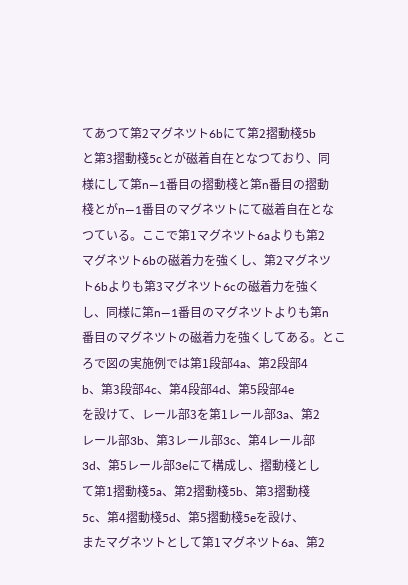てあつて第2マグネツト6bにて第2摺動棧5b
と第3摺動棧5cとが磁着自在となつており、同
様にして第n―1番目の摺動棧と第n番目の摺動
棧とがn―1番目のマグネツトにて磁着自在とな
つている。ここで第1マグネツト6aよりも第2
マグネツト6bの磁着力を強くし、第2マグネツ
ト6bよりも第3マグネツト6cの磁着力を強く
し、同様に第n―1番目のマグネツトよりも第n
番目のマグネツトの磁着力を強くしてある。とこ
ろで図の実施例では第1段部4a、第2段部4
b、第3段部4c、第4段部4d、第5段部4e
を設けて、レール部3を第1レール部3a、第2
レール部3b、第3レール部3c、第4レール部
3d、第5レール部3eにて構成し、摺動棧とし
て第1摺動棧5a、第2摺動棧5b、第3摺動棧
5c、第4摺動棧5d、第5摺動棧5eを設け、
またマグネツトとして第1マグネツト6a、第2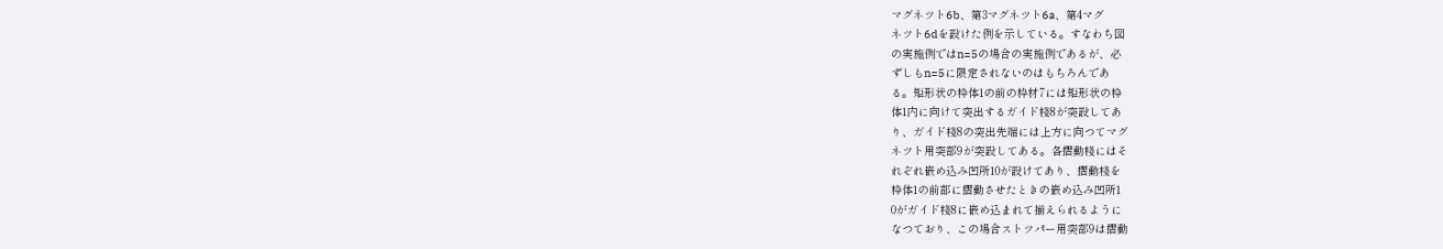マグネツト6b、第3マグネツト6a、第4マグ
ネツト6dを設けた例を示している。すなわち図
の実施例ではn=5の場合の実施例であるが、必
ずしもn=5に限定されないのはもちろんであ
る。矩形状の枠体1の前の枠材7には矩形状の枠
体1内に向けて突出するガイド棧8が突設してあ
り、ガイド棧8の突出先端には上方に向つてマグ
ネツト用突部9が突設してある。各摺動棧にはそ
れぞれ嵌め込み凹所10が設けてあり、摺動棧を
枠体1の前部に摺動させたときの嵌め込み凹所1
0がガイド棧8に嵌め込まれて揃えられるように
なつており、この場合ストツパー用突部9は摺動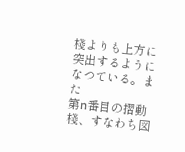棧よりも上方に突出するようになつている。また
第n番目の摺動棧、すなわち図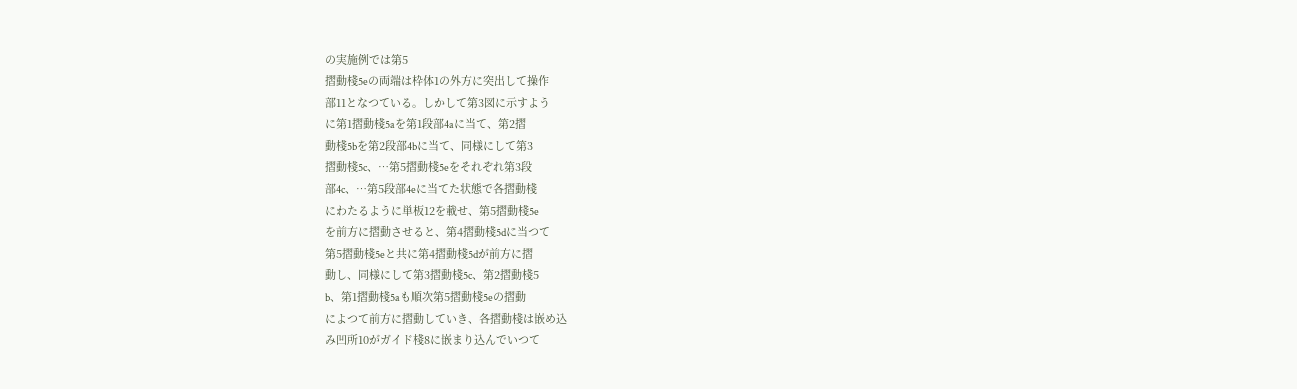の実施例では第5
摺動棧5eの両端は枠体1の外方に突出して操作
部11となつている。しかして第3図に示すよう
に第1摺動棧5aを第1段部4aに当て、第2摺
動棧5bを第2段部4bに当て、同様にして第3
摺動棧5c、…第5摺動棧5eをそれぞれ第3段
部4c、…第5段部4eに当てた状態で各摺動棧
にわたるように単板12を載せ、第5摺動棧5e
を前方に摺動させると、第4摺動棧5dに当つて
第5摺動棧5eと共に第4摺動棧5dが前方に摺
動し、同様にして第3摺動棧5c、第2摺動棧5
b、第1摺動棧5aも順次第5摺動棧5eの摺動
によつて前方に摺動していき、各摺動棧は嵌め込
み凹所10がガイド棧8に嵌まり込んでいつて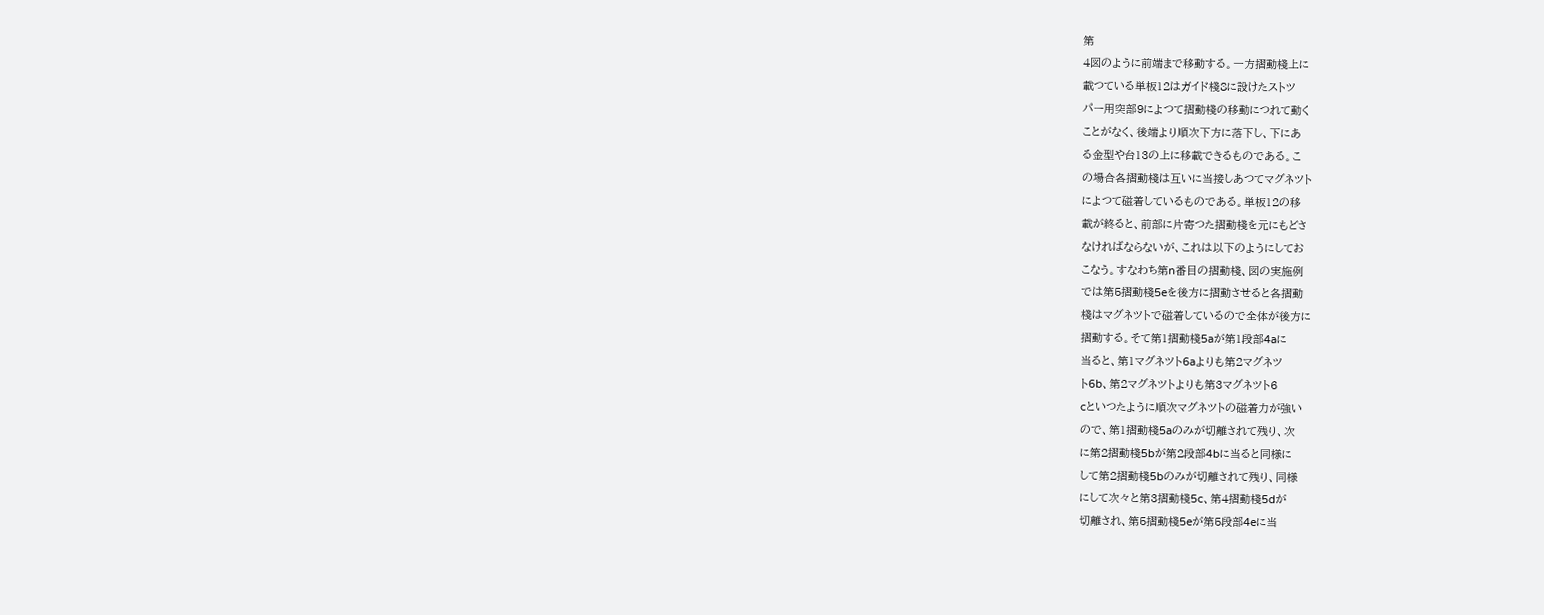第
4図のように前端まで移動する。一方摺動棧上に
載つている単板12はガイド棧8に設けたストツ
パー用突部9によつて摺動棧の移動につれて動く
ことがなく、後端より順次下方に落下し、下にあ
る金型や台13の上に移載できるものである。こ
の場合各摺動棧は互いに当接しあつてマグネツト
によつて磁着しているものである。単板12の移
載が終ると、前部に片寄つた摺動棧を元にもどさ
なければならないが、これは以下のようにしてお
こなう。すなわち第n番目の摺動棧、図の実施例
では第5摺動棧5eを後方に摺動させると各摺動
棧はマグネツトで磁着しているので全体が後方に
摺動する。そて第1摺動棧5aが第1段部4aに
当ると、第1マグネツト6aよりも第2マグネツ
ト6b、第2マグネツトよりも第3マグネツト6
cといつたように順次マグネツトの磁着力が強い
ので、第1摺動棧5aのみが切離されて残り、次
に第2摺動棧5bが第2段部4bに当ると同様に
して第2摺動棧5bのみが切離されて残り、同様
にして次々と第3摺動棧5c、第4摺動棧5dが
切離され、第5摺動棧5eが第5段部4eに当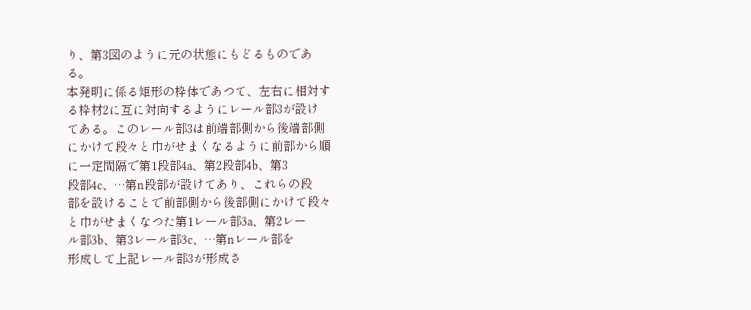り、第3図のように元の状態にもどるものであ
る。
本発明に係る矩形の枠体であつて、左右に相対す
る枠材2に互に対向するようにレール部3が設け
てある。このレール部3は前端部側から後端部側
にかけて段々と巾がせまくなるように前部から順
に一定間隔で第1段部4a、第2段部4b、第3
段部4c、…第n段部が設けてあり、これらの段
部を設けることで前部側から後部側にかけて段々
と巾がせまくなつた第1レール部3a、第2レー
ル部3b、第3レール部3c、…第nレール部を
形成して上記レール部3が形成さ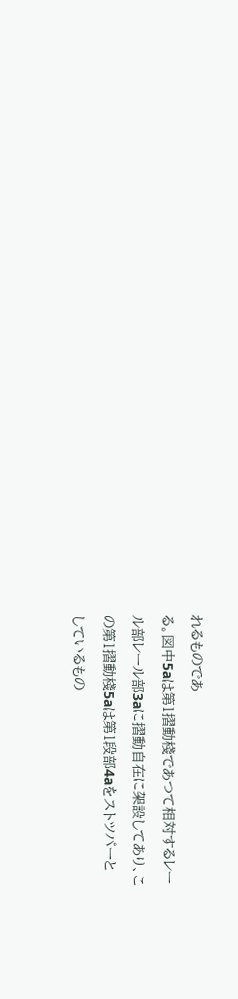れるものであ
る。図中5aは第1摺動棧であつて相対するレー
ル部レール部3aに摺動自在に架設してあり、こ
の第1摺動棧5aは第1段部4aをストツパーと
しているもの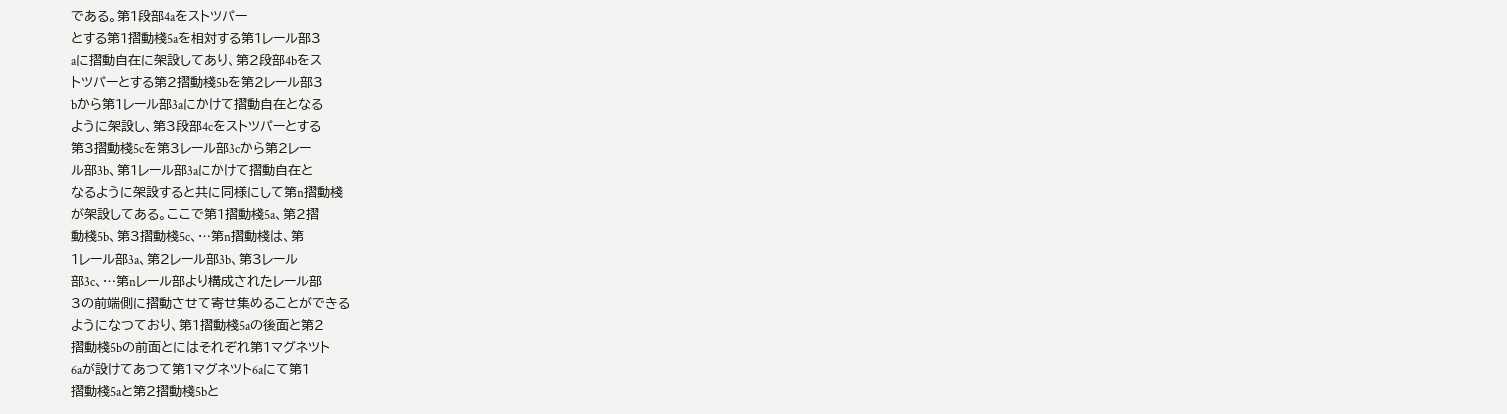である。第1段部4aをストツパー
とする第1摺動棧5aを相対する第1レール部3
aに摺動自在に架設してあり、第2段部4bをス
トツパーとする第2摺動棧5bを第2レール部3
bから第1レール部3aにかけて摺動自在となる
ように架設し、第3段部4cをストツパーとする
第3摺動棧5cを第3レール部3cから第2レー
ル部3b、第1レール部3aにかけて摺動自在と
なるように架設すると共に同様にして第n摺動棧
が架設してある。ここで第1摺動棧5a、第2摺
動棧5b、第3摺動棧5c、…第n摺動棧は、第
1レール部3a、第2レール部3b、第3レール
部3c、…第nレール部より構成されたレール部
3の前端側に摺動させて寄せ集めることができる
ようになつており、第1摺動棧5aの後面と第2
摺動棧5bの前面とにはそれぞれ第1マグネツト
6aが設けてあつて第1マグネツト6aにて第1
摺動棧5aと第2摺動棧5bと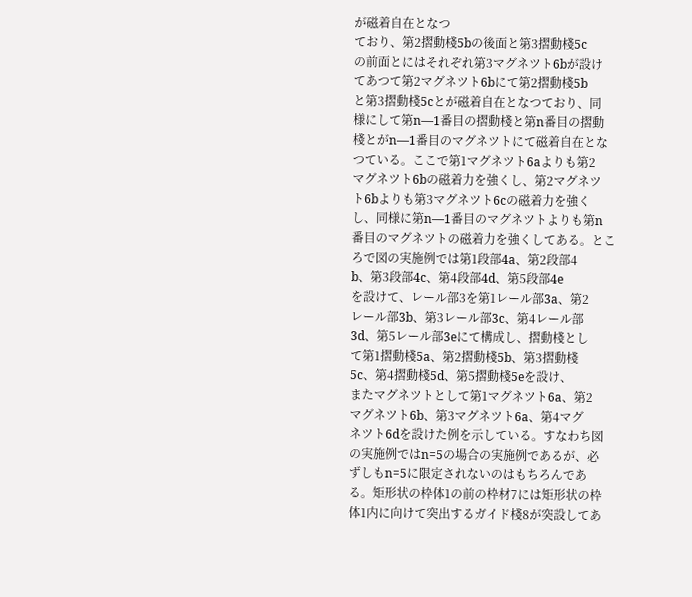が磁着自在となつ
ており、第2摺動棧5bの後面と第3摺動棧5c
の前面とにはそれぞれ第3マグネツト6bが設け
てあつて第2マグネツト6bにて第2摺動棧5b
と第3摺動棧5cとが磁着自在となつており、同
様にして第n―1番目の摺動棧と第n番目の摺動
棧とがn―1番目のマグネツトにて磁着自在とな
つている。ここで第1マグネツト6aよりも第2
マグネツト6bの磁着力を強くし、第2マグネツ
ト6bよりも第3マグネツト6cの磁着力を強く
し、同様に第n―1番目のマグネツトよりも第n
番目のマグネツトの磁着力を強くしてある。とこ
ろで図の実施例では第1段部4a、第2段部4
b、第3段部4c、第4段部4d、第5段部4e
を設けて、レール部3を第1レール部3a、第2
レール部3b、第3レール部3c、第4レール部
3d、第5レール部3eにて構成し、摺動棧とし
て第1摺動棧5a、第2摺動棧5b、第3摺動棧
5c、第4摺動棧5d、第5摺動棧5eを設け、
またマグネツトとして第1マグネツト6a、第2
マグネツト6b、第3マグネツト6a、第4マグ
ネツト6dを設けた例を示している。すなわち図
の実施例ではn=5の場合の実施例であるが、必
ずしもn=5に限定されないのはもちろんであ
る。矩形状の枠体1の前の枠材7には矩形状の枠
体1内に向けて突出するガイド棧8が突設してあ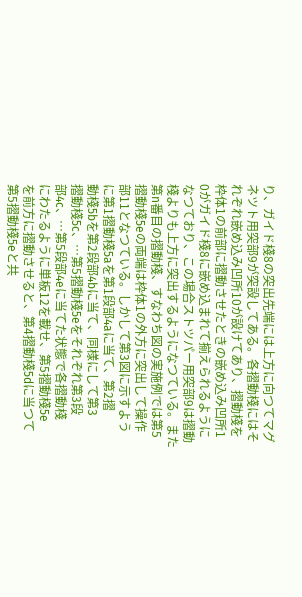り、ガイド棧8の突出先端には上方に向つてマグ
ネツト用突部9が突設してある。各摺動棧にはそ
れぞれ嵌め込み凹所10が設けてあり、摺動棧を
枠体1の前部に摺動させたときの嵌め込み凹所1
0がガイド棧8に嵌め込まれて揃えられるように
なつており、この場合ストツパー用突部9は摺動
棧よりも上方に突出するようになつている。また
第n番目の摺動棧、すなわち図の実施例では第5
摺動棧5eの両端は枠体1の外方に突出して操作
部11となつている。しかして第3図に示すよう
に第1摺動棧5aを第1段部4aに当て、第2摺
動棧5bを第2段部4bに当て、同様にして第3
摺動棧5c、…第5摺動棧5eをそれぞれ第3段
部4c、…第5段部4eに当てた状態で各摺動棧
にわたるように単板12を載せ、第5摺動棧5e
を前方に摺動させると、第4摺動棧5dに当つて
第5摺動棧5eと共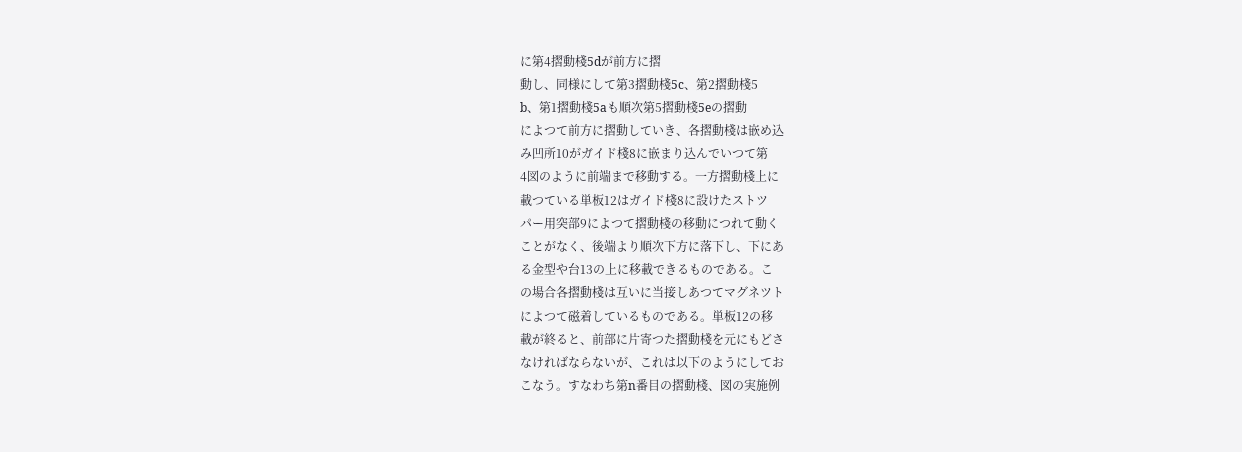に第4摺動棧5dが前方に摺
動し、同様にして第3摺動棧5c、第2摺動棧5
b、第1摺動棧5aも順次第5摺動棧5eの摺動
によつて前方に摺動していき、各摺動棧は嵌め込
み凹所10がガイド棧8に嵌まり込んでいつて第
4図のように前端まで移動する。一方摺動棧上に
載つている単板12はガイド棧8に設けたストツ
パー用突部9によつて摺動棧の移動につれて動く
ことがなく、後端より順次下方に落下し、下にあ
る金型や台13の上に移載できるものである。こ
の場合各摺動棧は互いに当接しあつてマグネツト
によつて磁着しているものである。単板12の移
載が終ると、前部に片寄つた摺動棧を元にもどさ
なければならないが、これは以下のようにしてお
こなう。すなわち第n番目の摺動棧、図の実施例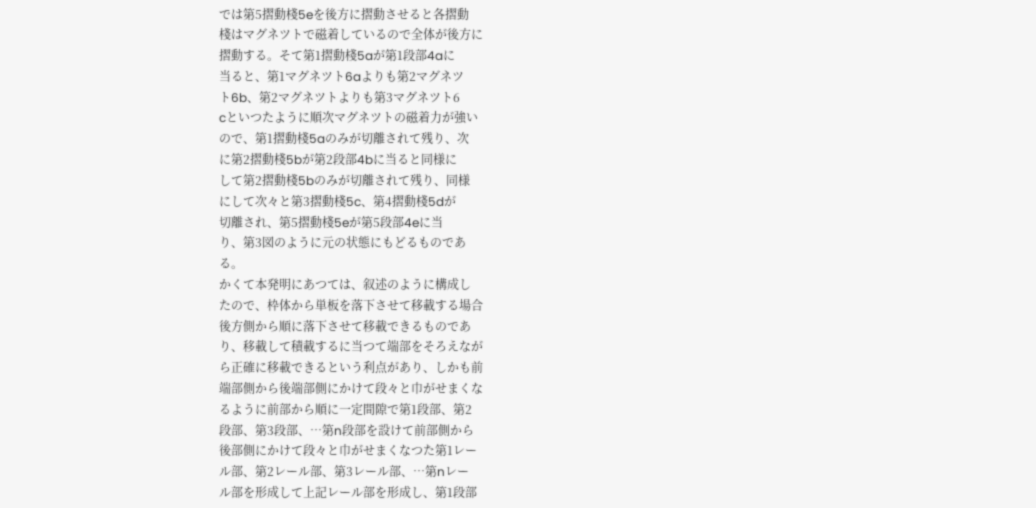では第5摺動棧5eを後方に摺動させると各摺動
棧はマグネツトで磁着しているので全体が後方に
摺動する。そて第1摺動棧5aが第1段部4aに
当ると、第1マグネツト6aよりも第2マグネツ
ト6b、第2マグネツトよりも第3マグネツト6
cといつたように順次マグネツトの磁着力が強い
ので、第1摺動棧5aのみが切離されて残り、次
に第2摺動棧5bが第2段部4bに当ると同様に
して第2摺動棧5bのみが切離されて残り、同様
にして次々と第3摺動棧5c、第4摺動棧5dが
切離され、第5摺動棧5eが第5段部4eに当
り、第3図のように元の状態にもどるものであ
る。
かくて本発明にあつては、叙述のように構成し
たので、枠体から単板を落下させて移載する場合
後方側から順に落下させて移載できるものであ
り、移載して積載するに当つて端部をそろえなが
ら正確に移載できるという利点があり、しかも前
端部側から後端部側にかけて段々と巾がせまくな
るように前部から順に一定間隙で第1段部、第2
段部、第3段部、…第n段部を設けて前部側から
後部側にかけて段々と巾がせまくなつた第1レー
ル部、第2レール部、第3レール部、…第nレー
ル部を形成して上記レール部を形成し、第1段部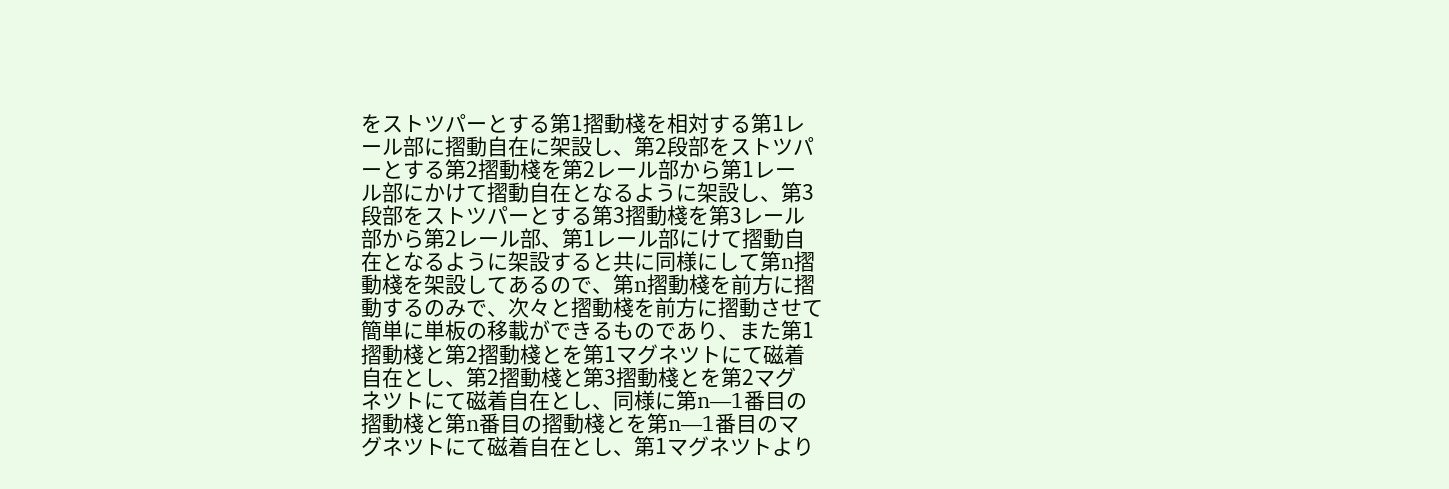をストツパーとする第1摺動棧を相対する第1レ
ール部に摺動自在に架設し、第2段部をストツパ
ーとする第2摺動棧を第2レール部から第1レー
ル部にかけて摺動自在となるように架設し、第3
段部をストツパーとする第3摺動棧を第3レール
部から第2レール部、第1レール部にけて摺動自
在となるように架設すると共に同様にして第n摺
動棧を架設してあるので、第n摺動棧を前方に摺
動するのみで、次々と摺動棧を前方に摺動させて
簡単に単板の移載ができるものであり、また第1
摺動棧と第2摺動棧とを第1マグネツトにて磁着
自在とし、第2摺動棧と第3摺動棧とを第2マグ
ネツトにて磁着自在とし、同様に第n―1番目の
摺動棧と第n番目の摺動棧とを第n―1番目のマ
グネツトにて磁着自在とし、第1マグネツトより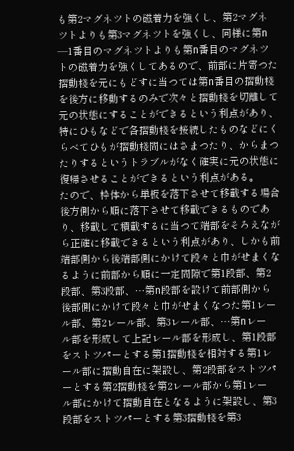も第2マグネツトの磁着力を強くし、第2マグネ
ツトよりも第3マグネツトを強くし、同様に第n
―1番目のマグネツトよりも第n番目のマグネツ
トの磁着力を強くしてあるので、前部に片寄つた
摺動棧を元にもどすに当つては第n番目の摺動棧
を後方に移動するのみで次々と摺動棧を切離して
元の状態にすることができるという利点があり、
特にひもなどで各摺動棧を接続したものなどにく
らべてひもが摺動棧間にはさまつたり、からまつ
たりするというトラブルがなく確実に元の状態に
復帰させることができるという利点がある。
たので、枠体から単板を落下させて移載する場合
後方側から順に落下させて移載できるものであ
り、移載して積載するに当つて端部をそろえなが
ら正確に移載できるという利点があり、しかも前
端部側から後端部側にかけて段々と巾がせまくな
るように前部から順に一定間隙で第1段部、第2
段部、第3段部、…第n段部を設けて前部側から
後部側にかけて段々と巾がせまくなつた第1レー
ル部、第2レール部、第3レール部、…第nレー
ル部を形成して上記レール部を形成し、第1段部
をストツパーとする第1摺動棧を相対する第1レ
ール部に摺動自在に架設し、第2段部をストツパ
ーとする第2摺動棧を第2レール部から第1レー
ル部にかけて摺動自在となるように架設し、第3
段部をストツパーとする第3摺動棧を第3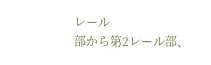レール
部から第2レール部、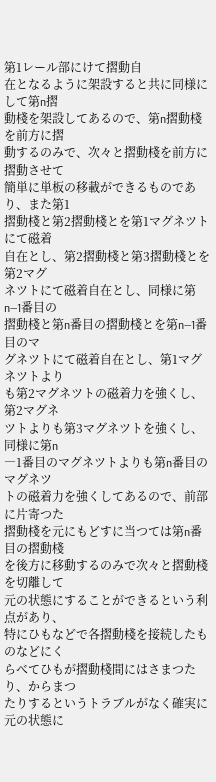第1レール部にけて摺動自
在となるように架設すると共に同様にして第n摺
動棧を架設してあるので、第n摺動棧を前方に摺
動するのみで、次々と摺動棧を前方に摺動させて
簡単に単板の移載ができるものであり、また第1
摺動棧と第2摺動棧とを第1マグネツトにて磁着
自在とし、第2摺動棧と第3摺動棧とを第2マグ
ネツトにて磁着自在とし、同様に第n―1番目の
摺動棧と第n番目の摺動棧とを第n―1番目のマ
グネツトにて磁着自在とし、第1マグネツトより
も第2マグネツトの磁着力を強くし、第2マグネ
ツトよりも第3マグネツトを強くし、同様に第n
―1番目のマグネツトよりも第n番目のマグネツ
トの磁着力を強くしてあるので、前部に片寄つた
摺動棧を元にもどすに当つては第n番目の摺動棧
を後方に移動するのみで次々と摺動棧を切離して
元の状態にすることができるという利点があり、
特にひもなどで各摺動棧を接続したものなどにく
らべてひもが摺動棧間にはさまつたり、からまつ
たりするというトラブルがなく確実に元の状態に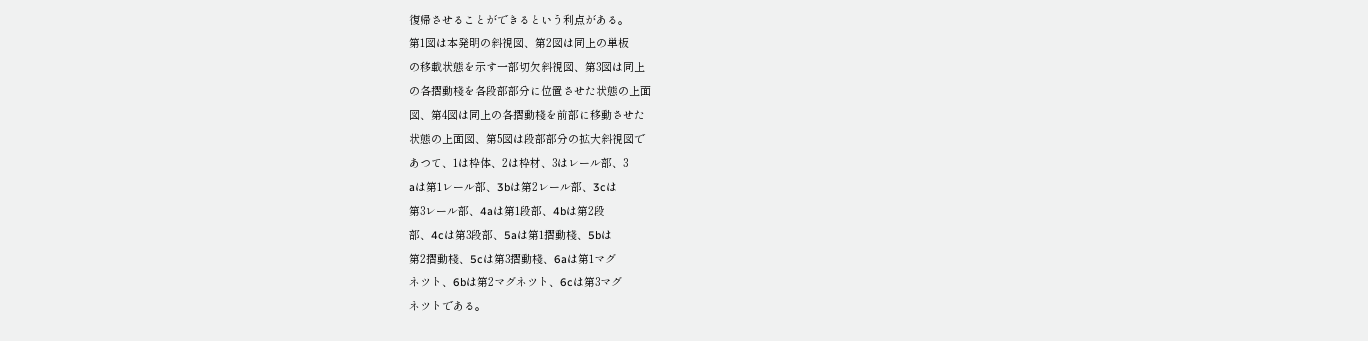復帰させることができるという利点がある。
第1図は本発明の斜視図、第2図は同上の単板
の移載状態を示す一部切欠斜視図、第3図は同上
の各摺動棧を各段部部分に位置させた状態の上面
図、第4図は同上の各摺動棧を前部に移動させた
状態の上面図、第5図は段部部分の拡大斜視図で
あつて、1は枠体、2は枠材、3はレール部、3
aは第1レール部、3bは第2レール部、3cは
第3レール部、4aは第1段部、4bは第2段
部、4cは第3段部、5aは第1摺動棧、5bは
第2摺動棧、5cは第3摺動棧、6aは第1マグ
ネツト、6bは第2マグネツト、6cは第3マグ
ネツトである。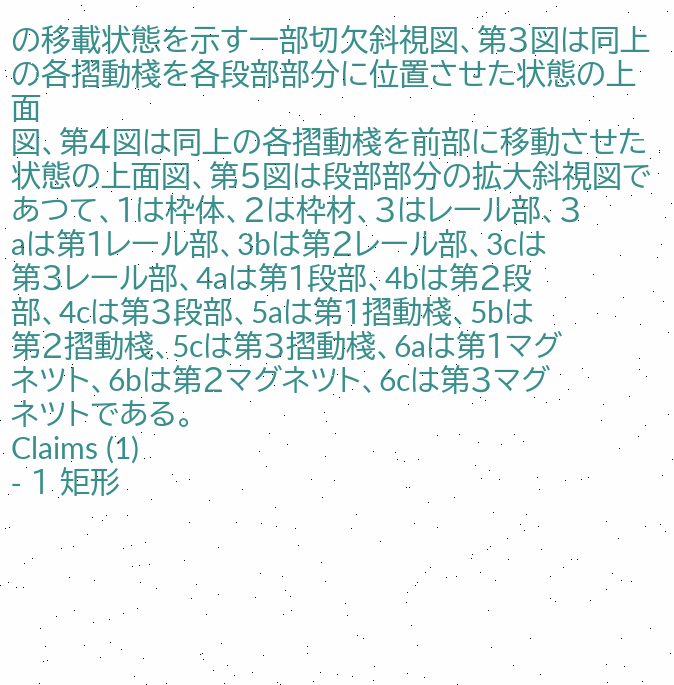の移載状態を示す一部切欠斜視図、第3図は同上
の各摺動棧を各段部部分に位置させた状態の上面
図、第4図は同上の各摺動棧を前部に移動させた
状態の上面図、第5図は段部部分の拡大斜視図で
あつて、1は枠体、2は枠材、3はレール部、3
aは第1レール部、3bは第2レール部、3cは
第3レール部、4aは第1段部、4bは第2段
部、4cは第3段部、5aは第1摺動棧、5bは
第2摺動棧、5cは第3摺動棧、6aは第1マグ
ネツト、6bは第2マグネツト、6cは第3マグ
ネツトである。
Claims (1)
- 1 矩形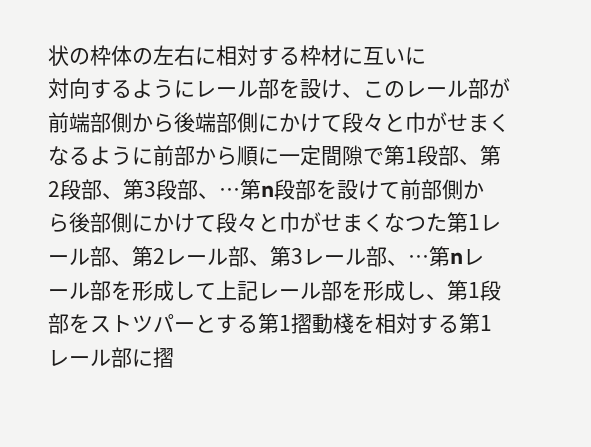状の枠体の左右に相対する枠材に互いに
対向するようにレール部を設け、このレール部が
前端部側から後端部側にかけて段々と巾がせまく
なるように前部から順に一定間隙で第1段部、第
2段部、第3段部、…第n段部を設けて前部側か
ら後部側にかけて段々と巾がせまくなつた第1レ
ール部、第2レール部、第3レール部、…第nレ
ール部を形成して上記レール部を形成し、第1段
部をストツパーとする第1摺動棧を相対する第1
レール部に摺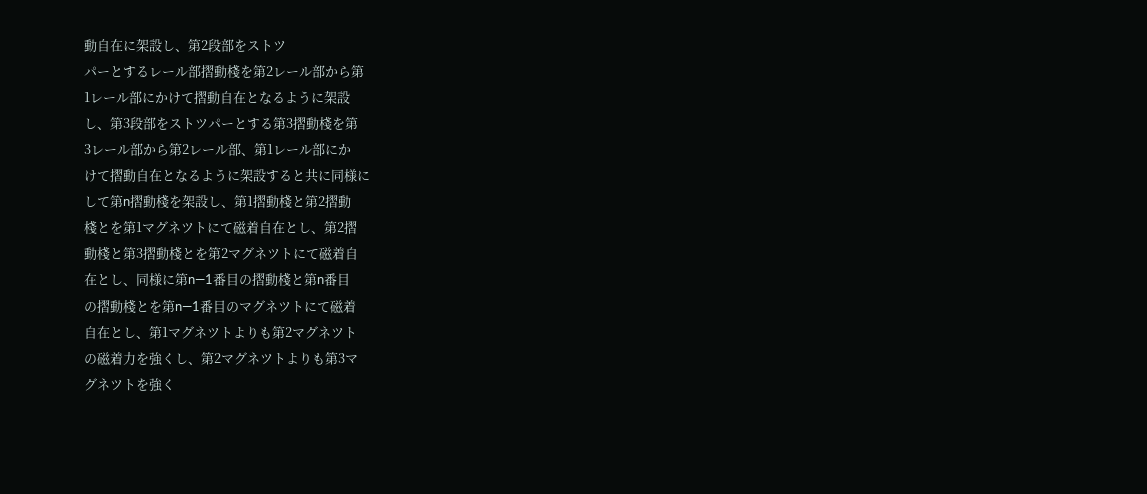動自在に架設し、第2段部をストツ
パーとするレール部摺動棧を第2レール部から第
1レール部にかけて摺動自在となるように架設
し、第3段部をストツパーとする第3摺動棧を第
3レール部から第2レール部、第1レール部にか
けて摺動自在となるように架設すると共に同様に
して第n摺動棧を架設し、第1摺動棧と第2摺動
棧とを第1マグネツトにて磁着自在とし、第2摺
動棧と第3摺動棧とを第2マグネツトにて磁着自
在とし、同様に第n―1番目の摺動棧と第n番目
の摺動棧とを第n―1番目のマグネツトにて磁着
自在とし、第1マグネツトよりも第2マグネツト
の磁着力を強くし、第2マグネツトよりも第3マ
グネツトを強く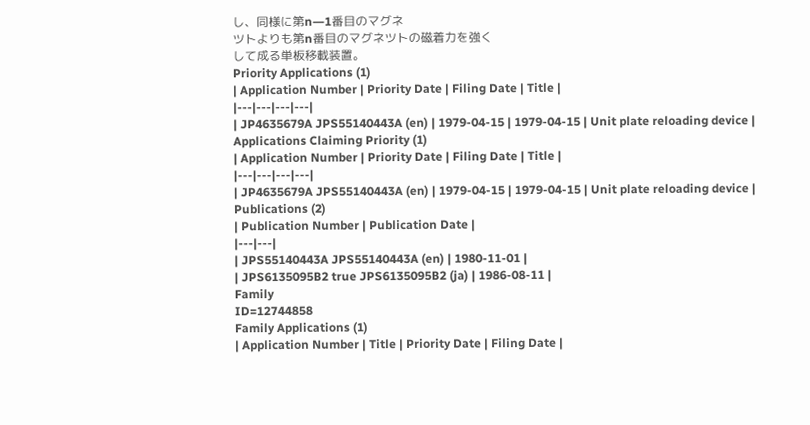し、同様に第n―1番目のマグネ
ツトよりも第n番目のマグネツトの磁着力を強く
して成る単板移載装置。
Priority Applications (1)
| Application Number | Priority Date | Filing Date | Title |
|---|---|---|---|
| JP4635679A JPS55140443A (en) | 1979-04-15 | 1979-04-15 | Unit plate reloading device |
Applications Claiming Priority (1)
| Application Number | Priority Date | Filing Date | Title |
|---|---|---|---|
| JP4635679A JPS55140443A (en) | 1979-04-15 | 1979-04-15 | Unit plate reloading device |
Publications (2)
| Publication Number | Publication Date |
|---|---|
| JPS55140443A JPS55140443A (en) | 1980-11-01 |
| JPS6135095B2 true JPS6135095B2 (ja) | 1986-08-11 |
Family
ID=12744858
Family Applications (1)
| Application Number | Title | Priority Date | Filing Date |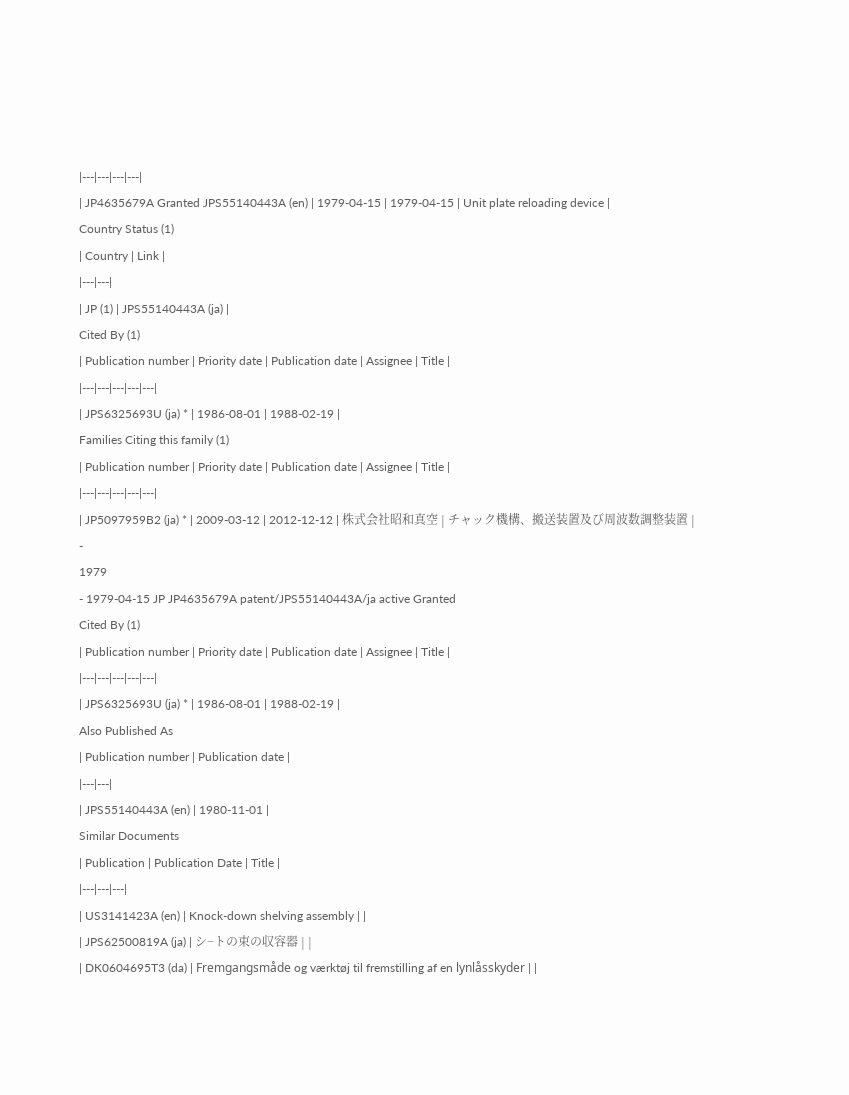|---|---|---|---|
| JP4635679A Granted JPS55140443A (en) | 1979-04-15 | 1979-04-15 | Unit plate reloading device |
Country Status (1)
| Country | Link |
|---|---|
| JP (1) | JPS55140443A (ja) |
Cited By (1)
| Publication number | Priority date | Publication date | Assignee | Title |
|---|---|---|---|---|
| JPS6325693U (ja) * | 1986-08-01 | 1988-02-19 |
Families Citing this family (1)
| Publication number | Priority date | Publication date | Assignee | Title |
|---|---|---|---|---|
| JP5097959B2 (ja) * | 2009-03-12 | 2012-12-12 | 株式会社昭和真空 | チャック機構、搬送装置及び周波数調整装置 |
-
1979
- 1979-04-15 JP JP4635679A patent/JPS55140443A/ja active Granted
Cited By (1)
| Publication number | Priority date | Publication date | Assignee | Title |
|---|---|---|---|---|
| JPS6325693U (ja) * | 1986-08-01 | 1988-02-19 |
Also Published As
| Publication number | Publication date |
|---|---|
| JPS55140443A (en) | 1980-11-01 |
Similar Documents
| Publication | Publication Date | Title |
|---|---|---|
| US3141423A (en) | Knock-down shelving assembly | |
| JPS62500819A (ja) | シ−トの束の収容器 | |
| DK0604695T3 (da) | Fremgangsmåde og værktøj til fremstilling af en lynlåsskyder | |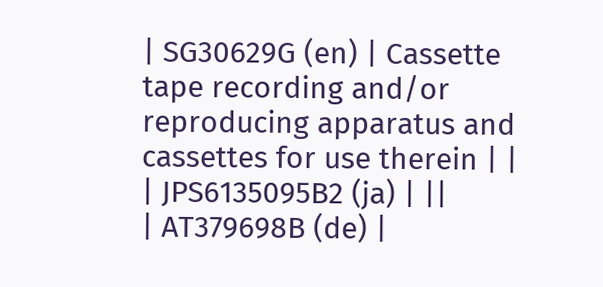| SG30629G (en) | Cassette tape recording and/or reproducing apparatus and cassettes for use therein | |
| JPS6135095B2 (ja) | ||
| AT379698B (de) |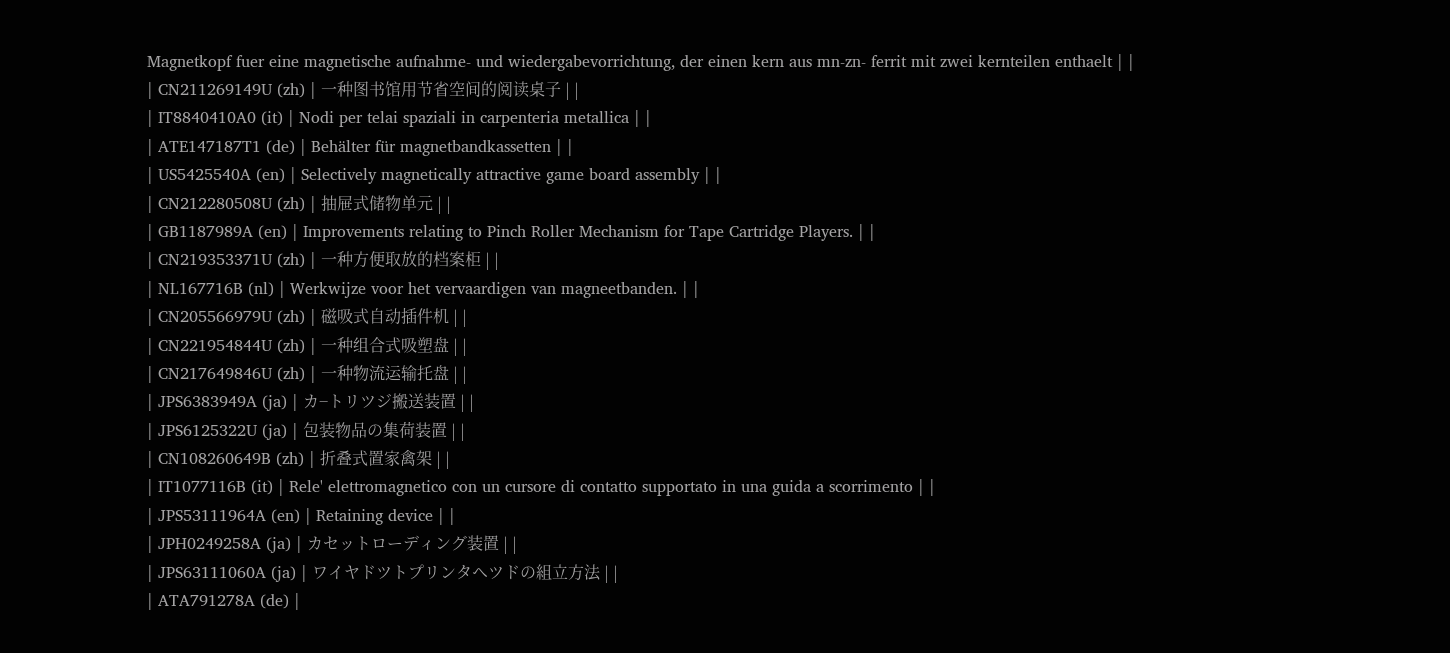Magnetkopf fuer eine magnetische aufnahme- und wiedergabevorrichtung, der einen kern aus mn-zn- ferrit mit zwei kernteilen enthaelt | |
| CN211269149U (zh) | 一种图书馆用节省空间的阅读桌子 | |
| IT8840410A0 (it) | Nodi per telai spaziali in carpenteria metallica | |
| ATE147187T1 (de) | Behälter für magnetbandkassetten | |
| US5425540A (en) | Selectively magnetically attractive game board assembly | |
| CN212280508U (zh) | 抽屉式储物单元 | |
| GB1187989A (en) | Improvements relating to Pinch Roller Mechanism for Tape Cartridge Players. | |
| CN219353371U (zh) | 一种方便取放的档案柜 | |
| NL167716B (nl) | Werkwijze voor het vervaardigen van magneetbanden. | |
| CN205566979U (zh) | 磁吸式自动插件机 | |
| CN221954844U (zh) | 一种组合式吸塑盘 | |
| CN217649846U (zh) | 一种物流运输托盘 | |
| JPS6383949A (ja) | カ−トリツジ搬送装置 | |
| JPS6125322U (ja) | 包装物品の集荷装置 | |
| CN108260649B (zh) | 折叠式置家禽架 | |
| IT1077116B (it) | Rele' elettromagnetico con un cursore di contatto supportato in una guida a scorrimento | |
| JPS53111964A (en) | Retaining device | |
| JPH0249258A (ja) | カセットローディング装置 | |
| JPS63111060A (ja) | ワイヤドツトプリンタヘツドの組立方法 | |
| ATA791278A (de) |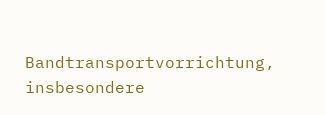Bandtransportvorrichtung, insbesondere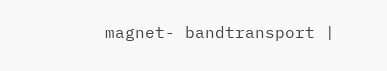magnet- bandtransport |